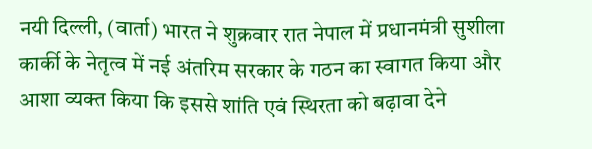नयी दिल्ली, (वार्ता) भारत ने शुक्रवार रात नेपाल में प्रधानमंत्री सुशीला कार्की के नेतृत्व में नई अंतरिम सरकार के गठन का स्वागत किया और आशा व्यक्त किया कि इससे शांति एवं स्थिरता को बढ़ावा देने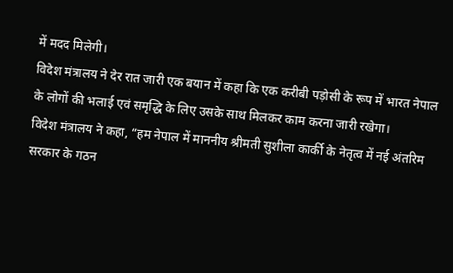में मदद मिलेगी।
विदेश मंत्रालय ने देर रात जारी एक बयान में कहा कि एक करीबी पड़ोसी के रूप में भारत नेपाल के लोगों की भलाई एवं समृद्धि के लिए उसके साथ मिलकर काम करना जारी रखेगा।
विदेश मंत्रालय ने कहा, “हम नेपाल में माननीय श्रीमती सुशीला कार्की के नेतृत्व में नई अंतरिम सरकार के गठन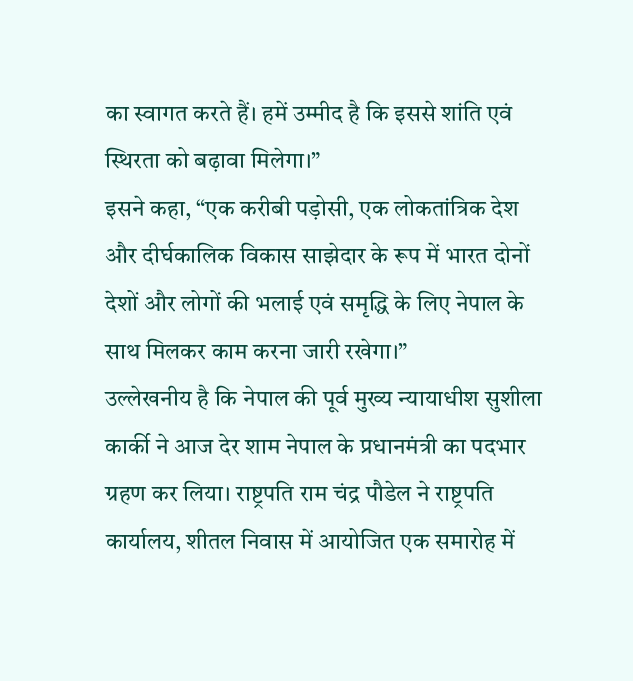का स्वागत करते हैं। हमें उम्मीद है कि इससे शांति एवं स्थिरता को बढ़ावा मिलेगा।”
इसने कहा, “एक करीबी पड़ोसी, एक लोकतांत्रिक देश और दीर्घकालिक विकास साझेदार के रूप में भारत दोनों देशों और लोगों की भलाई एवं समृद्धि के लिए नेपाल के साथ मिलकर काम करना जारी रखेगा।”
उल्लेखनीय है कि नेपाल की पूर्व मुख्य न्यायाधीश सुशीला कार्की ने आज देर शाम नेपाल के प्रधानमंत्री का पदभार ग्रहण कर लिया। राष्ट्रपति राम चंद्र पौडेल ने राष्ट्रपति कार्यालय, शीतल निवास में आयोजित एक समारोह में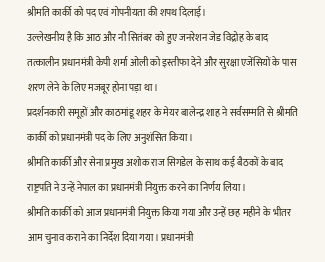श्रीमति कार्की को पद एवं गोपनीयता की शपथ दिलाई।
उल्लेखनीय है कि आठ और नौ सितंबर को हुए जनरेशन जेड विद्रोह के बाद तत्कालीन प्रधानमंत्री केपी शर्मा ओली को इस्तीफा देने और सुरक्षा एजेंसियों के पास शरण लेने के लिए मजबूर होना पड़ा था।
प्रदर्शनकारी समूहों और काठमांडू शहर के मेयर बालेन्द्र शाह ने सर्वसम्मति से श्रीमति कार्की को प्रधानमंत्री पद के लिए अनुशंसित किया।
श्रीमति कार्की और सेना प्रमुख अशोक राज सिगडेल के साथ कई बैठकों के बाद राष्ट्रपति ने उन्हें नेपाल का प्रधानमंत्री नियुक्त करने का निर्णय लिया।
श्रीमति कार्की को आज प्रधानमंत्री नियुक्त किया गया और उन्हें छह महीने के भीतर आम चुनाव कराने का निर्देश दिया गया। प्रधानमंत्री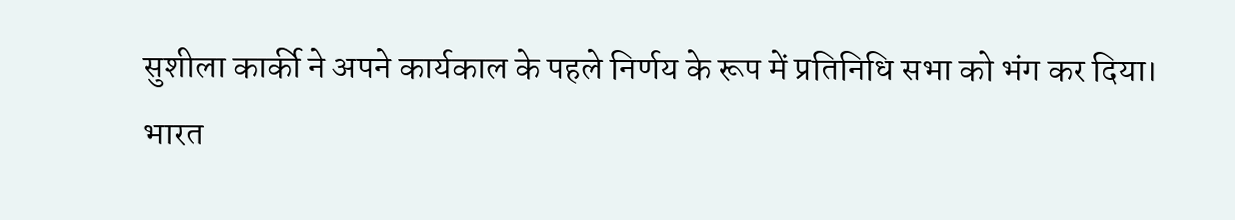सुशीला कार्की ने अपने कार्यकाल के पहले निर्णय के रूप में प्रतिनिधि सभा को भंग कर दिया।
भारत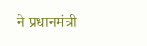ने प्रधानमंत्री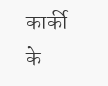कार्की के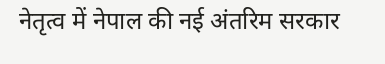नेतृत्व में नेपाल की नई अंतरिम सरकार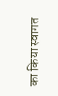का किया स्वागत